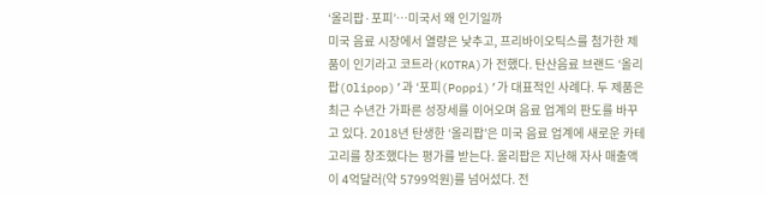‘올리팝·포피’…미국서 왜 인기일까
미국 음료 시장에서 열량은 낮추고, 프리바이오틱스를 첨가한 제품이 인기라고 코트라(KOTRA)가 전했다. 탄산음료 브랜드 ‘올리팝(Olipop)’과 ‘포피(Poppi)’가 대표적인 사례다. 두 제품은 최근 수년간 가파른 성장세를 이어오며 음료 업계의 판도를 바꾸고 있다. 2018년 탄생한 ‘올리팝’은 미국 음료 업계에 새로운 카테고리를 창조했다는 평가를 받는다. 올리팝은 지난해 자사 매출액이 4억달러(약 5799억원)를 넘어섰다. 전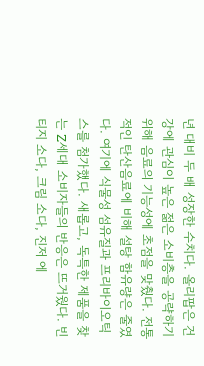년 대비 두 배 성장한 수치다. 올리팝은 건강에 관심이 높은 젊은 소비층을 공략하기 위해 음료의 기능성에 초점을 맞췄다. 전통적인 탄산음료에 비해 설탕 함유량은 줄였다. 여기에 식물성 섬유질과 프리바이오틱스를 첨가했다. 새롭고, 독특한 제품을 찾는 Z세대 소비자들의 반응은 뜨거웠다. 빈티지 소다, 크림 소다, 진저 에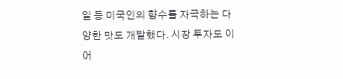일 등 미국인의 향수를 자극하는 다양한 맛도 개발했다. 시장 투자도 이어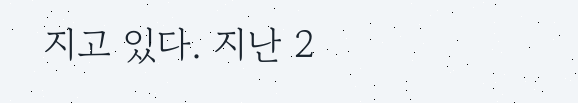지고 있다. 지난 2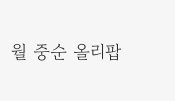월 중순 올리팝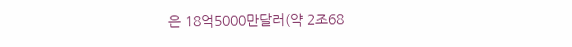은 18억5000만달러(약 2조68